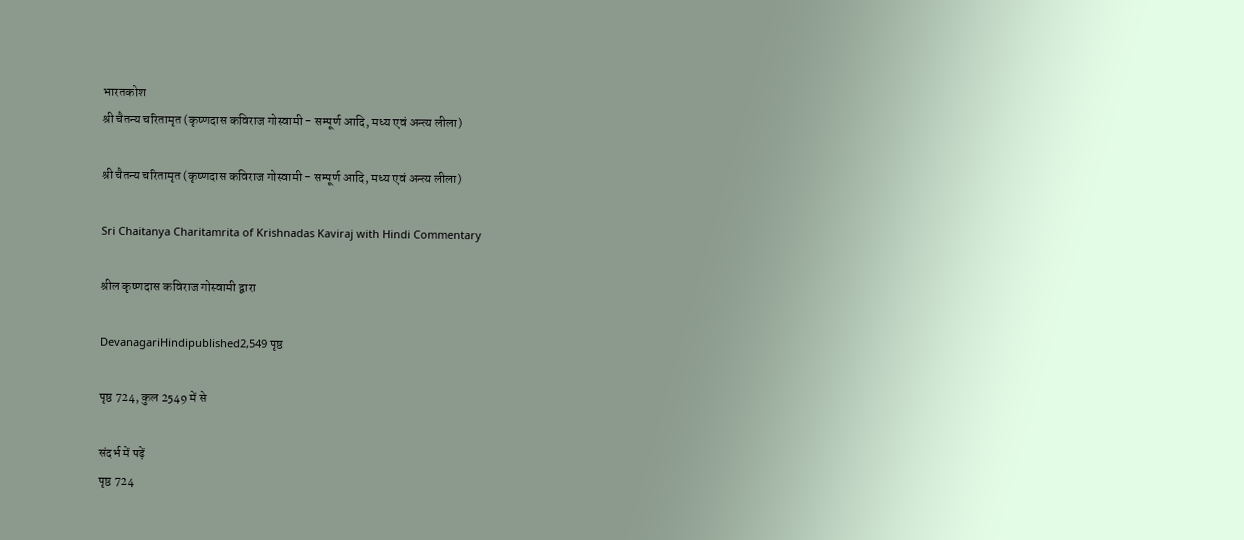भारतकोश
श्री चैतन्य चरितामृत (कृष्णदास कविराज गोस्वामी - सम्पूर्ण आदि, मध्य एवं अन्त्य लीला)

श्री चैतन्य चरितामृत (कृष्णदास कविराज गोस्वामी - सम्पूर्ण आदि, मध्य एवं अन्त्य लीला)

Sri Chaitanya Charitamrita of Krishnadas Kaviraj with Hindi Commentary

श्रील कृष्णदास कविराज गोस्वामी द्वारा

DevanagariHindipublished2,549 पृष्ठ

पृष्ठ 724, कुल 2549 में से

संदर्भ में पढ़ें
पृष्ठ 724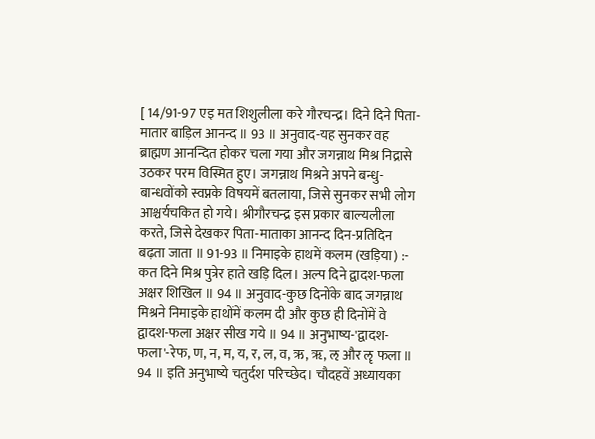[ 14/91-97 एइ मत शिशुलीला करे गौरचन्द्र। दिने दिने पिता-मातार बाड़िल आनन्द ॥ 93 ॥ अनुवाद-यह सुनकर वह ब्राह्मण आनन्दित होकर चला गया और जगन्नाथ मिश्र निद्रासे उठकर परम विस्मित हुए। जगन्नाथ मिश्रने अपने बन्धु-बान्धवोंको स्वप्नके विषयमें बतलाया, जिसे सुनकर सभी लोग आश्चर्यचकित हो गये। श्रीगौरचन्द्र इस प्रकार बाल्यलीला करते, जिसे देखकर पिता-माताका आनन्द दिन-प्रतिदिन बढ़ता जाता ॥ 91-93 ॥ निमाइके हाथमें कलम (खड़िया) :- कत दिने मिश्र पुत्रेर हाते खड़ि दिल। अल्प दिने द्वादश-फला अक्षर शिखिल ॥ 94 ॥ अनुवाद-कुछ दिनोंके बाद जगन्नाथ मिश्रने निमाइके हाथोंमें कलम दी और कुछ ही दिनोंमें वे द्वादश-फला अक्षर सीख गये ॥ 94 ॥ अनुभाष्य-'द्वादश-फला'-रेफ, ण, न, म, य, र, ल, व, ऋ, ॠ, ऌ और ॡ फला ॥ 94 ॥ इति अनुभाष्ये चतुर्दश परिच्छेद। चौदहवें अध्यायका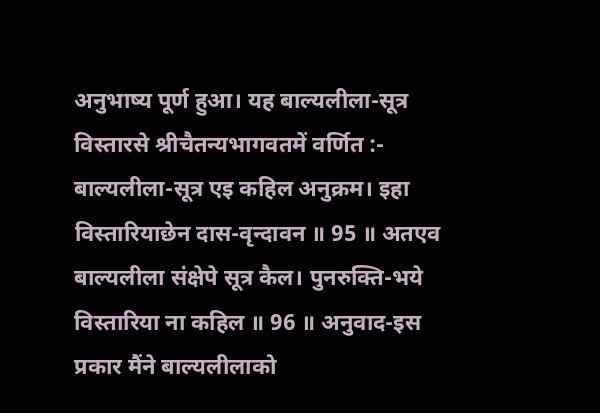अनुभाष्य पूर्ण हुआ। यह बाल्यलीला-सूत्र विस्तारसे श्रीचैतन्यभागवतमें वर्णित :- बाल्यलीला-सूत्र एइ कहिल अनुक्रम। इहा विस्तारियाछेन दास-वृन्दावन ॥ 95 ॥ अतएव बाल्यलीला संक्षेपे सूत्र कैल। पुनरुक्ति-भये विस्तारिया ना कहिल ॥ 96 ॥ अनुवाद-इस प्रकार मैंने बाल्यलीलाको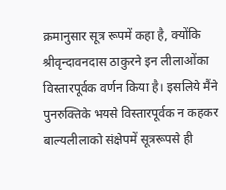क्रमानुसार सूत्र रूपमें कहा है, क्योंकि श्रीवृन्दावनदास ठाकुरने इन लीलाओंका विस्तारपूर्वक वर्णन किया है। इसलिये मैंने पुनरुक्तिके भयसे विस्तारपूर्वक न कहकर बाल्यलीलाको संक्षेपमें सूत्ररूपसे ही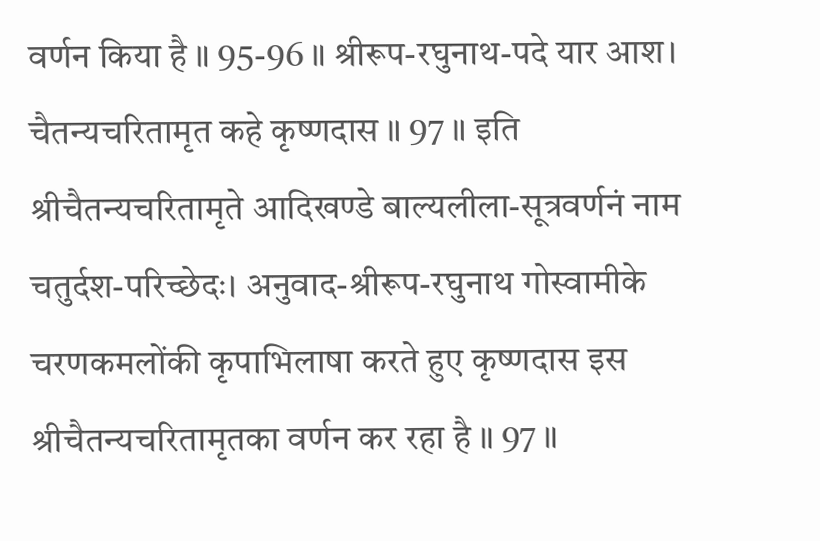वर्णन किया है ॥ 95-96 ॥ श्रीरूप-रघुनाथ-पदे यार आश। चैतन्यचरितामृत कहे कृष्णदास ॥ 97 ॥ इति श्रीचैतन्यचरितामृते आदिखण्डे बाल्यलीला-सूत्रवर्णनं नाम चतुर्दश-परिच्छेदः। अनुवाद-श्रीरूप-रघुनाथ गोस्वामीके चरणकमलोंकी कृपाभिलाषा करते हुए कृष्णदास इस श्रीचैतन्यचरितामृतका वर्णन कर रहा है ॥ 97 ॥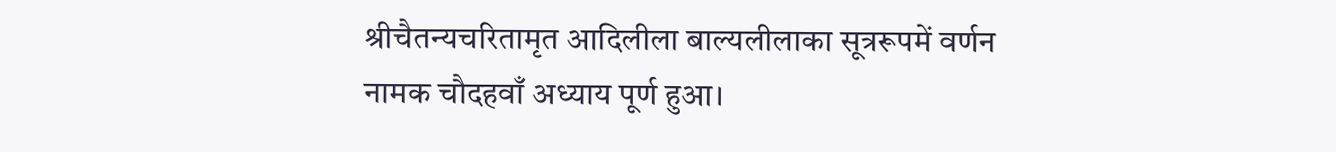श्रीचैतन्यचरितामृत आदिलीला बाल्यलीलाका सूत्ररूपमें वर्णन नामक चौदहवाँ अध्याय पूर्ण हुआ।